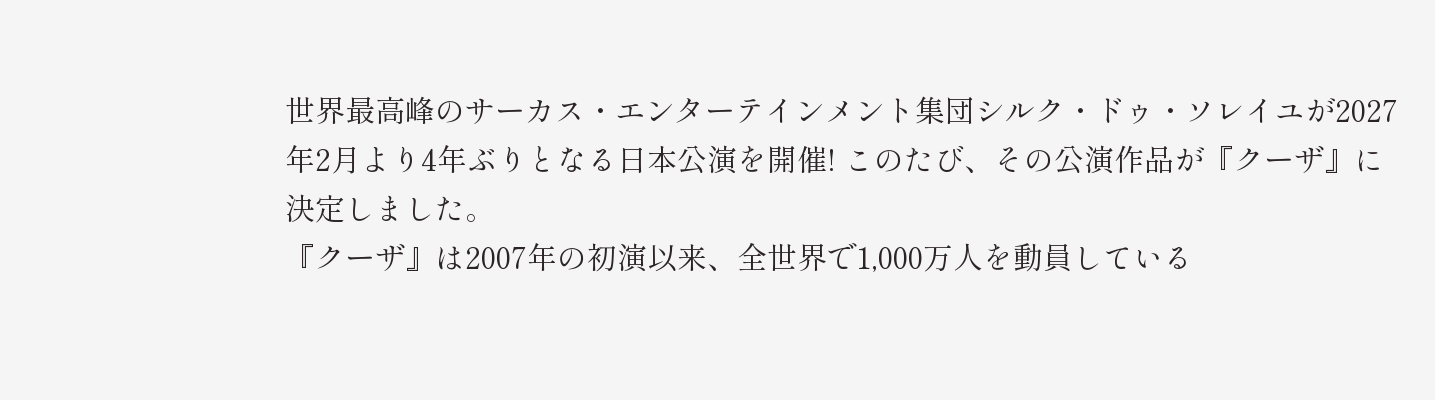世界最高峰のサーカス・エンターテインメント集団シルク・ドゥ・ソレイユが2027年2月より4年ぶりとなる日本公演を開催! このたび、その公演作品が『クーザ』に決定しました。
『クーザ』は2007年の初演以来、全世界で1,000万人を動員している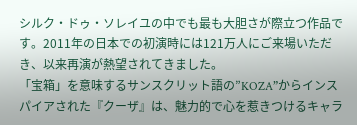シルク・ドゥ・ソレイユの中でも最も大胆さが際立つ作品です。2011年の日本での初演時には121万人にご来場いただき、以来再演が熱望されてきました。
「宝箱」を意味するサンスクリット語の”KOZA”からインスパイアされた『クーザ』は、魅力的で心を惹きつけるキャラ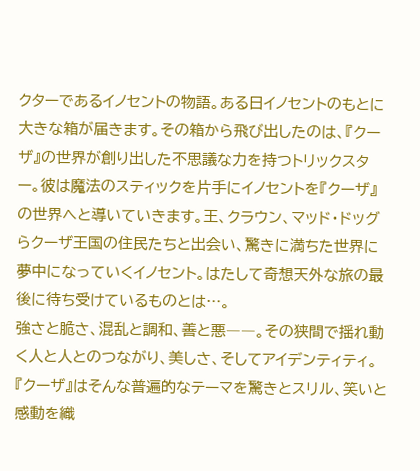クターであるイノセントの物語。ある日イノセントのもとに大きな箱が届きます。その箱から飛び出したのは、『クーザ』の世界が創り出した不思議な力を持つトリックスター。彼は魔法のスティックを片手にイノセントを『クーザ』の世界へと導いていきます。王、クラウン、マッド・ドッグらクーザ王国の住民たちと出会い、驚きに満ちた世界に夢中になっていくイノセント。はたして奇想天外な旅の最後に待ち受けているものとは…。
強さと脆さ、混乱と調和、善と悪――。その狭間で揺れ動く人と人とのつながり、美しさ、そしてアイデンティティ。
『クーザ』はそんな普遍的なテーマを驚きとスリル、笑いと感動を織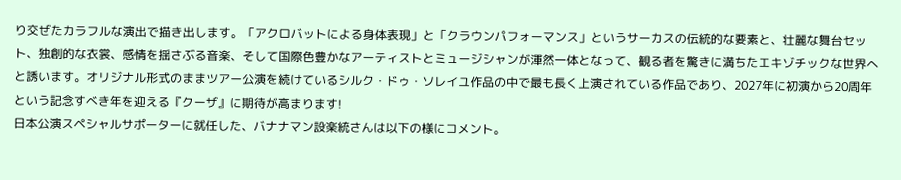り交ぜたカラフルな演出で描き出します。「アクロバットによる身体表現」と「クラウンパフォーマンス」というサーカスの伝統的な要素と、壮麗な舞台セット、独創的な衣裳、感情を揺さぶる音楽、そして国際色豊かなアーティストとミュージシャンが渾然一体となって、観る者を驚きに満ちたエキゾチックな世界へと誘います。オリジナル形式のままツアー公演を続けているシルク・ドゥ・ソレイユ作品の中で最も長く上演されている作品であり、2027年に初演から20周年という記念すべき年を迎える『クーザ』に期待が高まります!
日本公演スペシャルサポーターに就任した、バナナマン設楽統さんは以下の様にコメント。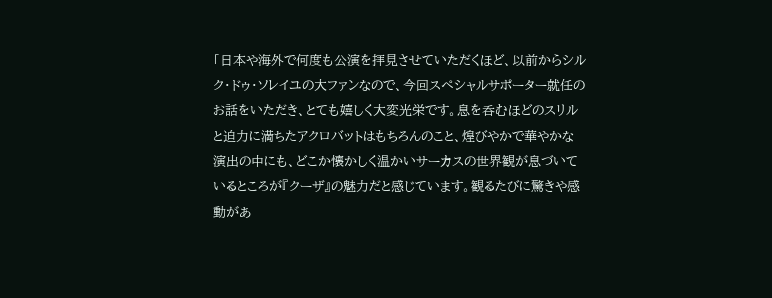「日本や海外で何度も公演を拝見させていただくほど、以前からシルク・ドゥ・ソレイユの大ファンなので、今回スペシャルサポーター就任のお話をいただき、とても嬉しく大変光栄です。息を呑むほどのスリルと迫力に満ちたアクロバットはもちろんのこと、煌びやかで華やかな演出の中にも、どこか懐かしく温かいサーカスの世界観が息づいているところが『クーザ』の魅力だと感じています。観るたびに驚きや感動があ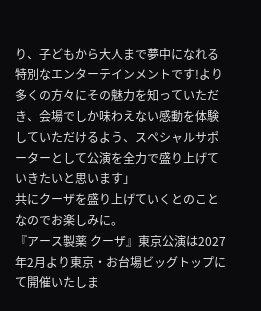り、子どもから大人まで夢中になれる特別なエンターテインメントです!より多くの方々にその魅力を知っていただき、会場でしか味わえない感動を体験していただけるよう、スペシャルサポーターとして公演を全力で盛り上げていきたいと思います」
共にクーザを盛り上げていくとのことなのでお楽しみに。
『アース製薬 クーザ』東京公演は2027年2月より東京・お台場ビッグトップにて開催いたしま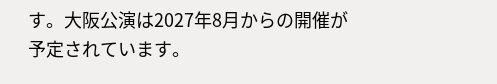す。大阪公演は2027年8月からの開催が予定されています。